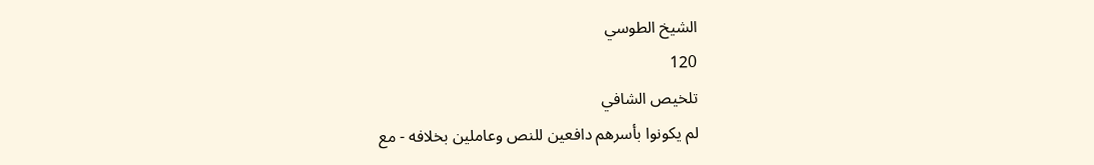الشيخ الطوسي
120
تلخيص الشافي
لم يكونوا بأسرهم دافعين للنص وعاملين بخلافه - مع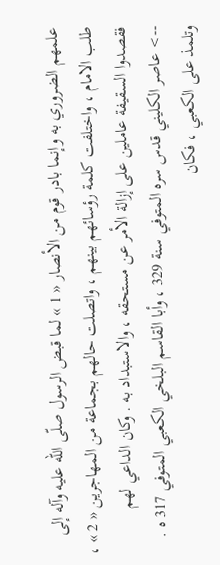علمهم الضروري به وإنما بادر قوم من الأنصار « 1 » لما قبض الرسول صلّى اللّه عليه وآله إلى طلب الامام ، واختلفت كلمة رؤسائهم بينهم ، واتصلت حالهم بجماعة من المهاجرين « 2 » ، فقصدوا السقيفة عاملين على إزالة الأمر عن مستحقه ، والاستبداد به . وكان الداعي لهم
--> عاصر الكليني قدس سره المتوفي سنة 329 ، وأبا القاسم البلخي الكعبي المتوفي 317 ه . وتلمذ على الكعبي ، فكان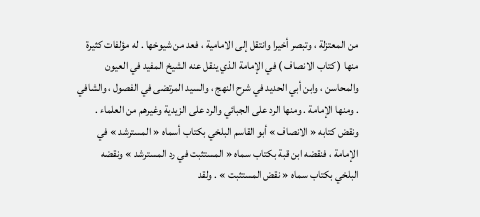من المعتزلة ، وتبصر أخيرا وانتقل إلى الامامية ، فعد من شيوخها . له مؤلفات كثيرة منها ( كتاب الانصاف ) في الإمامة الذي ينقل عنه الشيخ المفيد في العيون والمحاسن ، وابن أبي الحديد في شرح النهج ، والسيد المرتضى في الفصول ، والشافي . ومنها الإمامة . ومنها الرد على الجبائي والرد على الزيدية وغيرهم من العلماء . ونقض كتابه « الانصاف » أبو القاسم البلخي بكتاب أسماه « المسترشد » في الإمامة ، فنقضه ابن قبة بكتاب سماه « المستثبت في رد المسترشد » ونقضه البلخي بكتاب سماه « نقض المستثبت » . ولقد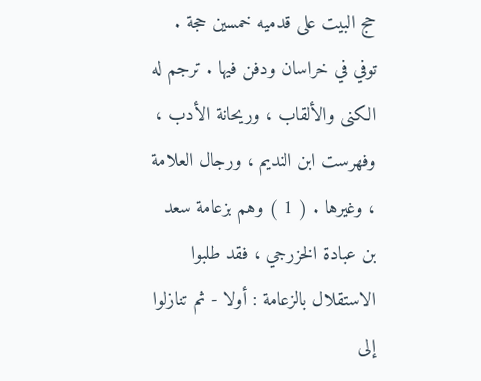حج البيت على قدميه خمسين حجة . توفي في خراسان ودفن فيها . ترجم له الكنى والألقاب ، وريحانة الأدب ، وفهرست ابن النديم ، ورجال العلامة ، وغيرها . ( 1 ) وهم بزعامة سعد بن عبادة الخزرجي ، فقد طلبوا الاستقلال بالزعامة : أولا - ثم تنازلوا إلى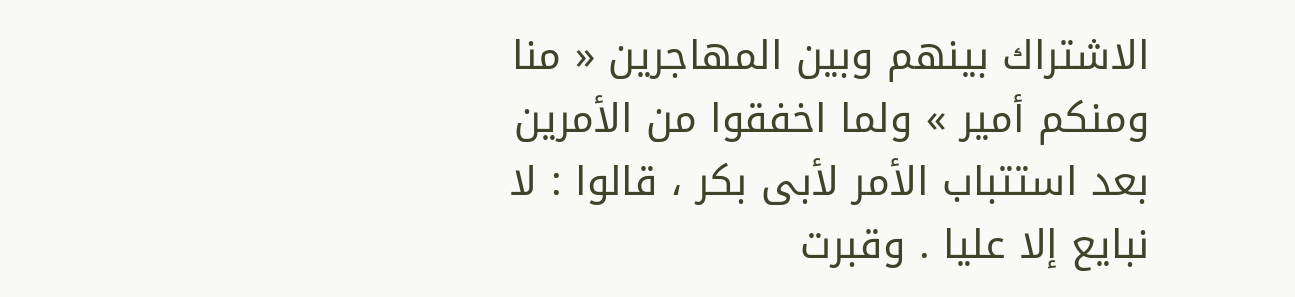الاشتراك بينهم وبين المهاجرين « منا ومنكم أمير » ولما اخفقوا من الأمرين بعد استتباب الأمر لأبى بكر ، قالوا : لا نبايع إلا عليا . وقبرت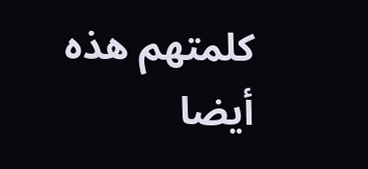كلمتهم هذه أيضا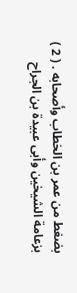بضغط من عمر بن الخطاب وأصحابه . ( 2 ) بزعامة الشيخين وأبى عبيدة بن الجراح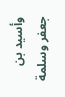وأسيد بن جعفر وسلمة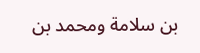بن سلامة ومحمد بن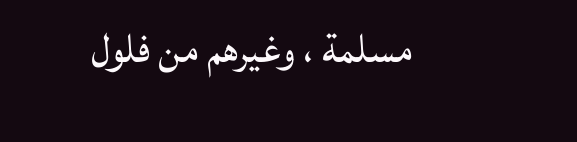مسلمة ، وغيرهم من فلول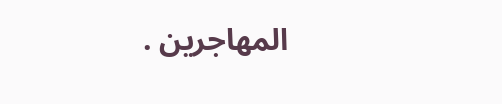المهاجرين .